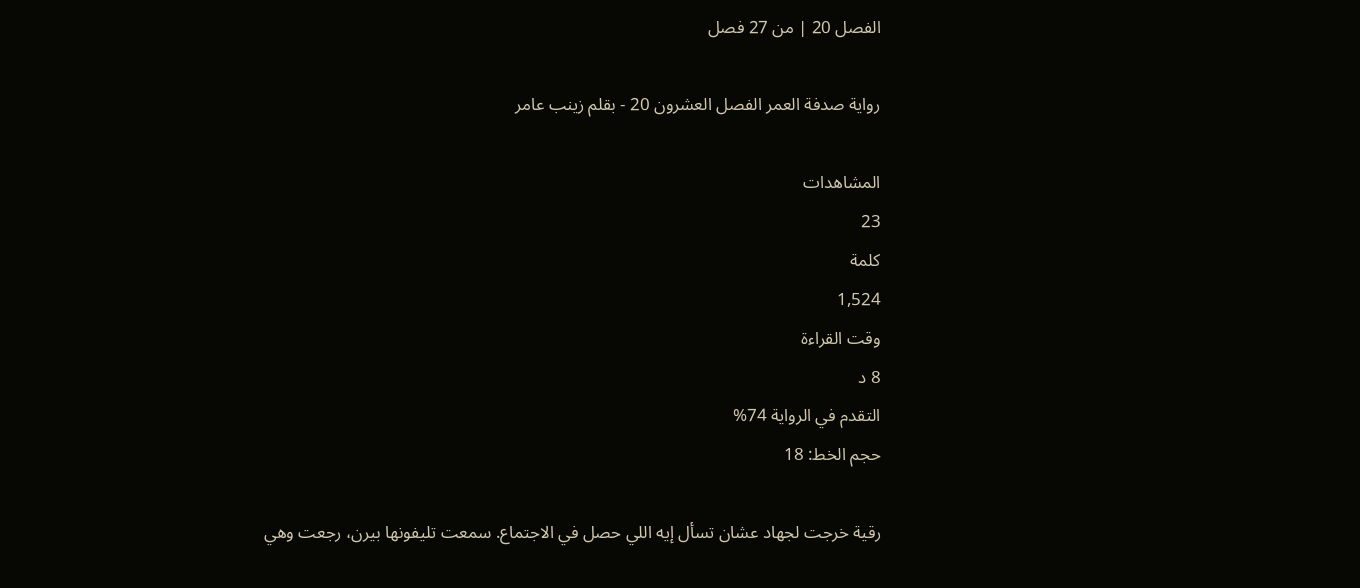الفصل 20 | من 27 فصل

رواية صدفة العمر الفصل العشرون 20 - بقلم زينب عامر

المشاهدات
23
كلمة
1,524
وقت القراءة
8 د
التقدم في الرواية 74%
حجم الخط: 18

رقية خرجت لجهاد عشان تسأل إيه اللي حصل في الاجتماع. سمعت تليفونها بيرن، رجعت وهي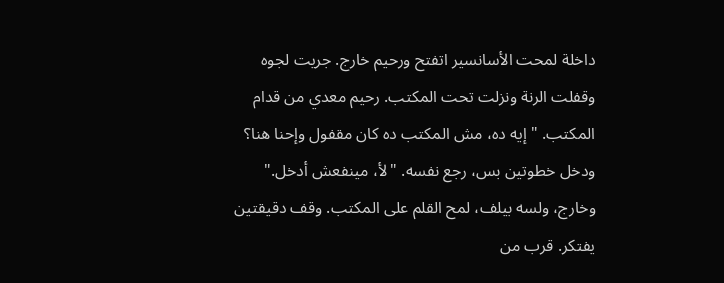داخلة لمحت الأسانسير اتفتح ورحيم خارج. جريت لجوه وقفلت الرنة ونزلت تحت المكتب. رحيم معدي من قدام المكتب. "إيه ده، مش المكتب ده كان مقفول وإحنا هنا؟ ودخل خطوتين بس، رجع نفسه. "لأ، مينفعش أدخل." وخارج، ولسه بيلف، لمح القلم على المكتب. وقف دقيقتين يفتكر. قرب من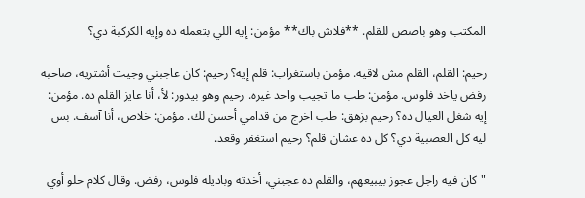المكتب وهو باصص للقلم. **فلاش باك** مؤمن: إيه اللي بتعمله ده وإيه الكركبة دي؟

رحيم: القلم، القلم مش لاقيه. مؤمن باستغراب: قلم إيه؟ رحيم: كان عاجبني وجيت أشتريه، صاحبه رفض ياخد فلوس. مؤمن: طب ما تجيب واحد غيره. رحيم وهو بيدور: لأ، أنا عايز القلم ده. مؤمن: إيه شغل العيال ده؟ رحيم بزهق: طب اخرج من قدامي أحسن لك. مؤمن: خلاص، أنا آسف. بس ليه كل العصبية دي؟ كل ده عشان قلم؟ رحيم استغفر وقعد.

"كان فيه راجل عجوز بيبيعهم، والقلم ده عجبني، أخدته وباديله فلوس، رفض. وقال كلام حلو أوي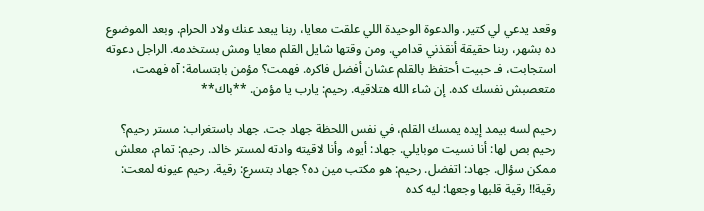وقعد يدعي لي كتير. والدعوة الوحيدة اللي علقت معايا، ربنا يبعد عنك ولاد الحرام. وبعد الموضوع ده بشهر، ربنا حقيقة أنقذني قدامي. ومن وقتها شايل القلم معايا ومش بستخدمه. الراجل دعوته استجابت، فـ حبيت أحتفظ بالقلم عشان أفضل فاكره. فهمت؟ مؤمن بابتسامة: آه فهمت، متعصبش نفسك كده. إن شاء الله هتلاقيه. رحيم: يارب يا مؤمن. **باك**

رحيم لسه بيمد إيده يمسك القلم، في نفس اللحظة جهاد جت. جهاد باستغراب: مستر رحيم؟ رحيم بص لها: أنا نسيت موبايلي. جهاد: أيوه، وأنا لاقيته وادته لمستر خالد. رحيم: تمام، معلش ممكن سؤال. جهاد: اتفضل. رحيم: هو مكتب مين ده؟ جهاد بتسرع: رقية. رحيم عيونه لمعت: رقية!! رقية قلبها وجعها: ليه كده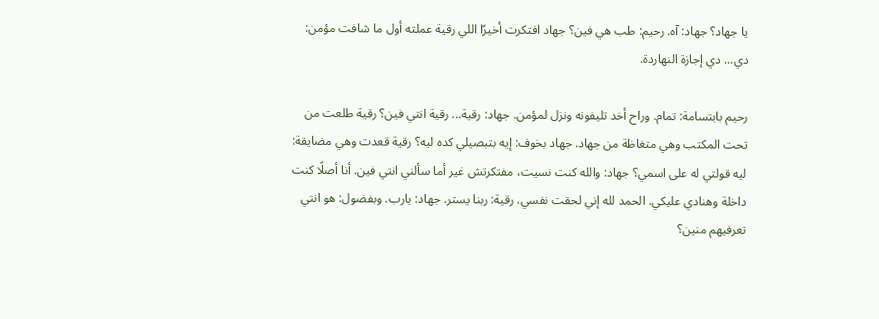يا جهاد؟ جهاد: آه. رحيم: طب هي فين؟ جهاد افتكرت أخيرًا اللي رقية عملته أول ما شافت مؤمن: دي... دي إجازة النهاردة.

رحيم بابتسامة: تمام. وراح أخد تليفونه ونزل لمؤمن. جهاد: رقية... رقية انتي فين؟ رقية طلعت من تحت المكتب وهي متغاظة من جهاد. جهاد بخوف: إيه بتبصيلي كده ليه؟ رقية قعدت وهي مضايقة: ليه قولتي له على اسمي؟ جهاد: والله كنت نسيت، مفتكرتش غير أما سألني انتي فين. أنا أصلًا كنت داخلة وهنادي عليكي. الحمد لله إني لحقت نفسي. رقية: ربنا يستر. جهاد: يارب. وبفضول: هو انتي تعرفيهم منين؟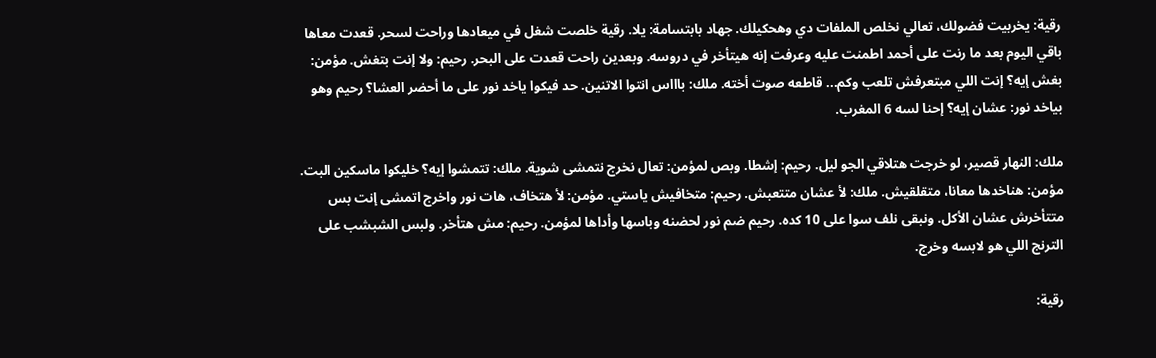رقية: يخربيت فضولك، تعالي نخلص الملفات دي وهحكيلك. جهاد بابتسامة: يلا. رقية خلصت شغل في ميعادها وراحت لسحر. قعدت معاها باقي اليوم بعد ما رنت على أحمد اطمنت عليه وعرفت إنه هيتأخر في دروسه. وبعدين راحت قعدت على البحر. رحيم: ولا إنت بتغش. مؤمن: بغش إيه؟ إنت اللي مبتعرفش تلعب وكم... قاطعه صوت أخته. ملك: باااس انتوا الاتنين. حد فيكوا ياخد نور على ما أحضر العشا؟ رحيم وهو بياخد نور: عشان إيه؟ إحنا لسه 6 المغرب.

ملك: النهار قصير، لو خرجت هتلاقي الجو ليل. رحيم: إشطا. وبص لمؤمن: تعال نخرج نتمشى شوية. ملك: تتمشوا إيه؟ خليكوا ماسكين البت. مؤمن: هناخدها معانا، متقلقيش. ملك: لأ عشان متتعبش. رحيم: متخافيش ياستي. مؤمن: لأ هتخاف، هات نور واخرج اتمشى إنت بس متتأخرش عشان الأكل. ونبقى نلف سوا على 10 كده. رحيم ضم نور لحضنه وباسها وأداها لمؤمن. رحيم: مش هتأخر. ولبس الشبشب على الترنج اللي هو لابسه وخرج.

رقية: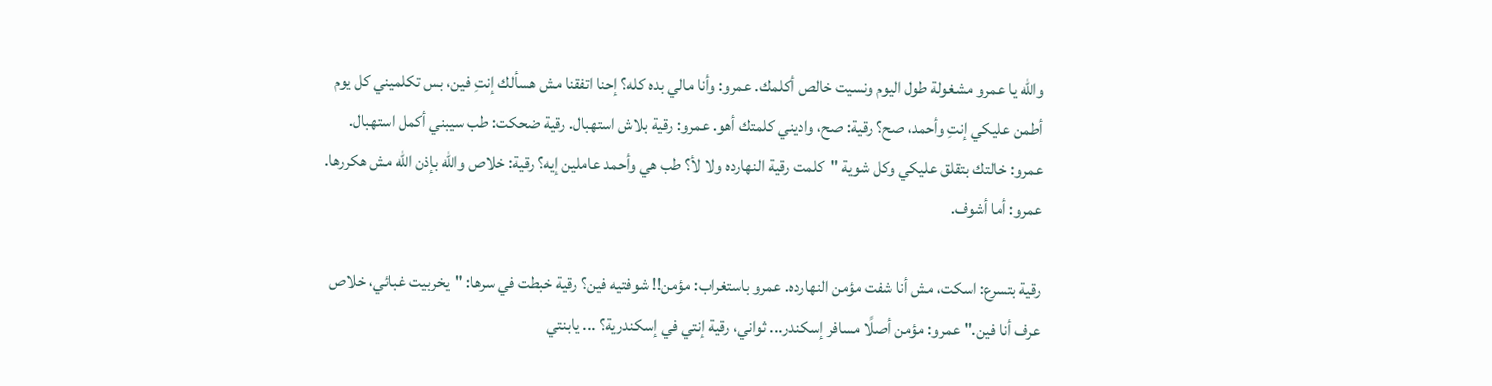والله يا عمرو مشغولة طول اليوم ونسيت خالص أكلمك. عمرو: وأنا مالي بده كله؟ إحنا اتفقنا مش هسألك إنتِ فين، بس تكلميني كل يوم أطمن عليكي إنتِ وأحمد، صح؟ رقية: صح، واديني كلمتك أهو. عمرو: رقية بلاش استهبال. رقية ضحكت: طب سيبني أكمل استهبال. عمرو: خالتك بتقلق عليكي وكل شوية "كلمت رقية النهارده ولا لأ؟ طب هي وأحمد عاملين إيه؟ رقية: خلاص والله بإذن الله مش هكررها. عمرو: أما أشوف.

رقية بتسرع: اسكت، مش أنا شفت مؤمن النهارده. عمرو باستغراب: مؤمن!! شوفتيه فين؟ رقية خبطت في سرها: "يخربيت غبائي، خلاص عرف أنا فين." عمرو: مؤمن أصلًا مسافر إسكندر... ثواني، رقية إنتي في إسكندرية؟ ... يابنتي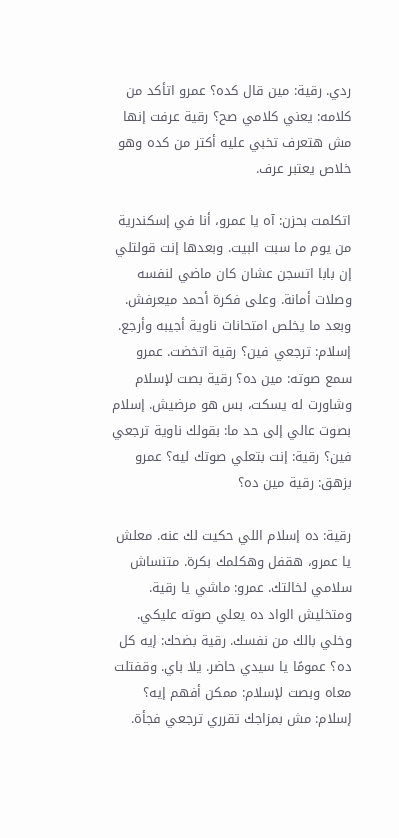ردي. رقية: مين قال كده؟ عمرو اتأكد من كلامه: يعني كلامي صح؟ رقية عرفت إنها مش هتعرف تخبي عليه أكتر من كده وهو خلاص يعتبر عرف.

اتكلمت بحزن: آه يا عمرو، أنا في إسكندرية من يوم ما سبت البيت. وبعدها إنت قولتلي إن بابا اتسجن عشان كان ماضي لنفسه وصلات أمانة. وعلى فكرة أحمد ميعرفش. وبعد ما يخلص امتحانات ناوية أجيبه وأرجع. إسلام: ترجعي فين؟ رقية اتخضت. عمرو سمع صوته: مين ده؟ رقية بصت لإسلام وشاورت له يسكت، بس هو مرضيش. إسلام بصوت عالي إلى حد ما: بقولك ناوية ترجعي فين؟ رقية: إنت بتعلي صوتك ليه؟ عمرو بزهق: رقية مين ده؟

رقية: ده إسلام اللي حكيت لك عنه. معلش يا عمرو، هقفل وهكلمك بكرة. متنساش سلامي لخالتك. عمرو: ماشي يا رقية. ومتخليش الواد ده يعلي صوته عليكي. وخلي بالك من نفسك. رقية بضحك: إيه كل ده؟ عمومًا يا سيدي حاضر. يلا باي. وقفتلت معاه وبصت لإسلام: ممكن أفهم إيه؟ إسلام: مش بمزاجك تقرري ترجعي فجأة.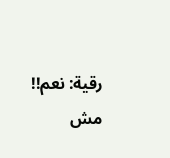رقية: نعم!! مش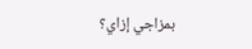بمزاجي إزاي؟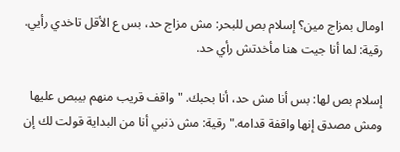اومال بمزاج مين؟ إسلام بص للبحر: مش مزاج حد، بس ع الأقل تاخدي رأيي. رقية: لما أنا جيت هنا مأخدتش رأي حد.

إسلام بص لها: بس أنا مش حد، أنا بحبك. "واقف قريب منهم بيبص عليها ومش مصدق إنها واقفة قدامه." رقية: مش ذنبي أنا من البداية قولت لك إن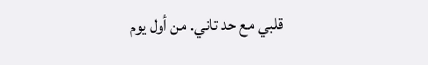قلبي مع حد تاني. من أول يوم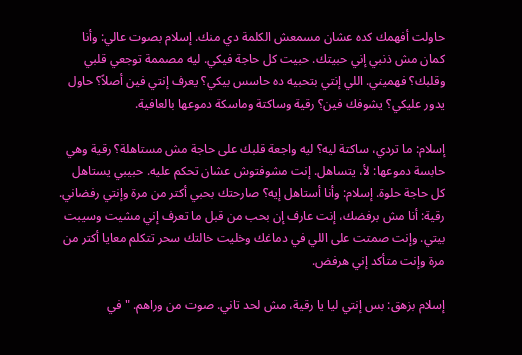حاولت أفهمك كده عشان مسمعش الكلمة دي منك. إسلام بصوت عالي: وأنا كمان مش ذنبي إني حبيتك. حبيت كل حاجة فيكي. ليه مصممة توجعي قلبي وقلبك؟ فهميني. اللي إنتي بتحبيه ده حاسس بيكي؟ يعرف إنتي فين أصلاً؟ حاول يدور عليكي؟ يشوفك فين؟ رقية وساكتة وماسكة دموعها بالعافية.

إسلام: ما تردي، ساكتة ليه؟ ليه واجعة قلبك على حاجة مش مستاهلة؟ رقية وهي حابسة دموعها: لأ، يتساهل. إنت مشوفتوش عشان تحكم عليه. حبيبي يستاهل كل حاجة حلوة. إسلام: وأنا أستاهل إيه؟ صارحتك بحبي أكتر من مرة وإنتي رفضاني. رقية: أنا مش برفضك، إنت عارف إن بحب من قبل ما تعرف إني مشيت وسيبت بيتي. وإنت صمتت على اللي في دماغك وخليت خالتك سحر تتكلم معايا أكتر من مرة وإنت متأكد إني هرفض.

إسلام بزهق: بس إنتي ليا يا رقية، مش لحد تاني. صوت من وراهم. "في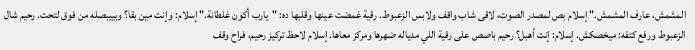المشمش، عارف المشمش." إسلام بص لمصدر الصوت، لاقى شاب واقف ولابس الزعبوط. رقية غمضت عينها وقلبها ده: "يارب أكون غلطانة." إسلام: وإنت مين بقا؟ وبييبصله من فوق لتحت. رحيم شال الزعبوط ورفع كتفه: ميخصكش. إسلام: إنت أهبل؟ رحيم باصص على رقية اللي مدياله ضهرها ومركز معاها. إسلام لاحظ تركيز رحيم، فراح وقف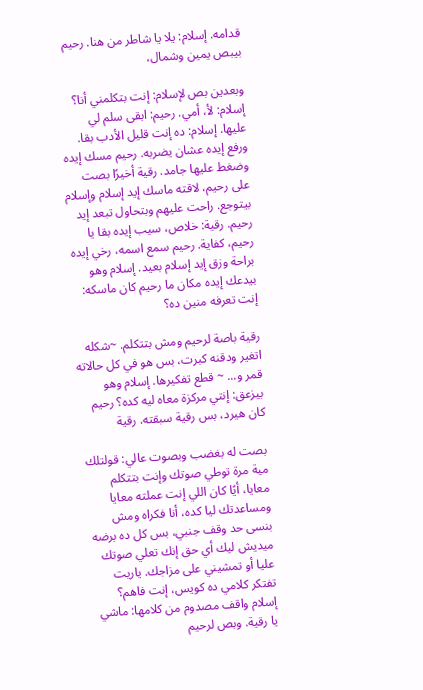قدامه. إسلام: يلا يا شاطر من هنا. رحيم بيبص يمين وشمال،

وبعدين بص لإسلام: إنت بتكلمني أنا؟ إسلام: لأ، أمي. رحيم: ابقى سلم لي عليها. إسلام: ده إنت قليل الأدب بقا. ورفع إيده عشان يضربه. رحيم مسك إيده وضغط عليها جامد. رقية أخيرًا بصت على رحيم، لاقته ماسك إيد إسلام وإسلام بيتوجع. راحت عليهم وبتحاول تبعد إيد رحيم. رقية: خلاص، سيب إيده بقا يا رحيم، كفاية. رحيم سمع اسمه، رخي إيده براحة وزق إيد إسلام بعيد. إسلام وهو بيدعك إيده مكان ما رحيم كان ماسكه: إنت تعرفه منين ده؟

رقية باصة لرحيم ومش بتتكلم. ~شكله اتغير ودقنه كبرت، بس هو في كل حالاته قمر و... ~ قطع تفكيرها. إسلام وهو بيزعق: إنتي مركزة معاه ليه كده؟ رحيم كان هيرد، بس رقية سبقته. رقية

بصت له بغضب وبصوت عالي: قولتلك مية مرة توطي صوتك وإنت بتتكلم معايا، أيًا كان اللي إنت عملته معايا ومساعدتك ليا كده، أنا فكراه ومش بنسى حد وقف جنبي، بس كل ده برضه ميديش ليك أي حق إنك تعلي صوتك عليا أو تمشيني على مزاجك. ياريت تفتكر كلامي ده كويس، إنت فاهم؟ إسلام واقف مصدوم من كلامها: ماشي يا رقية. وبص لرحيم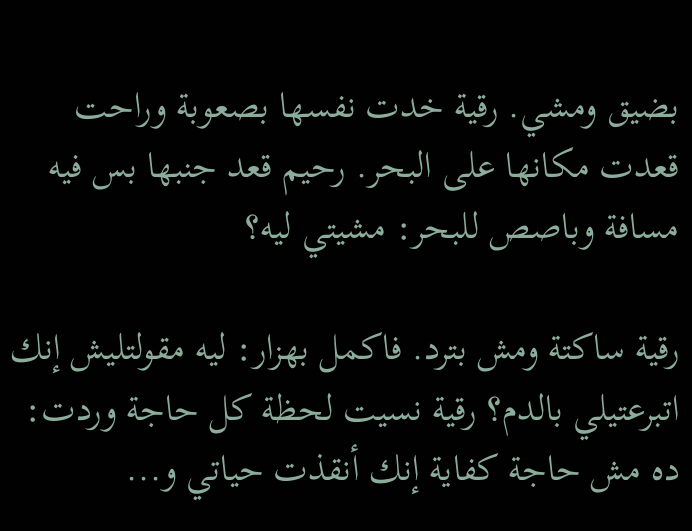بضيق ومشي. رقية خدت نفسها بصعوبة وراحت قعدت مكانها على البحر. رحيم قعد جنبها بس فيه مسافة وباصص للبحر: مشيتي ليه؟

رقية ساكتة ومش بترد. فاكمل بهزار: ليه مقولتليش إنك اتبرعتيلي بالدم؟ رقية نسيت لحظة كل حاجة وردت: ده مش حاجة كفاية إنك أنقذت حياتي و...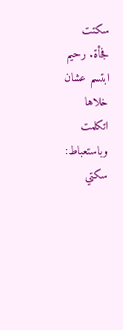سكتت فجأة. رحيم ابتسم عشان خلاها اتكلمت وباستعباط: سكتي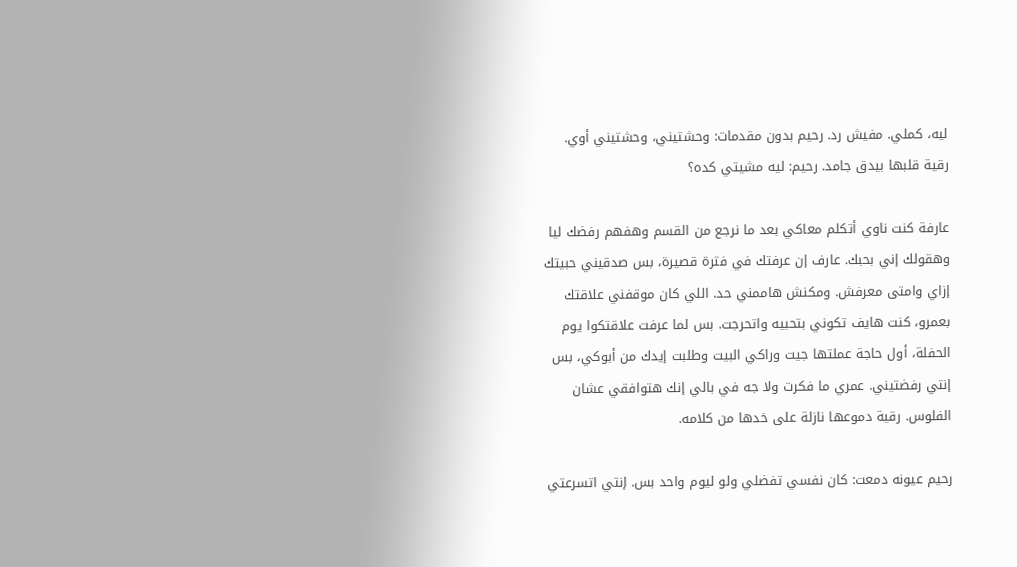ليه، كملي. مفيش رد. رحيم بدون مقدمات: وحشتيني، وحشتيني أوي. رقية قلبها بيدق جامد. رحيم: ليه مشيتي كده؟

عارفة كنت ناوي أتكلم معاكي بعد ما نرجع من القسم وهفهم رفضك ليا وهقولك إني بحبك. عارف إن عرفتك في فترة قصيرة، بس صدقيني حبيتك إزاي وامتى معرفش. ومكنش هاممني حد. اللي كان موقفني علاقتك بعمرو، كنت هايف تكوني بتحبيه واتحرجت. بس لما عرفت علاقتكوا يوم الحفلة، أول حاجة عملتها جيت وراكي البيت وطلبت إيدك من أبوكي، بس إنتي رفضتيني. عمري ما فكرت ولا جه في بالي إنك هتوافقي عشان الفلوس. رقية دموعها نازلة على خدها من كلامه.

رحيم عيونه دمعت: كان نفسي تفضلي ولو ليوم واحد بس. إنتي اتسرعتي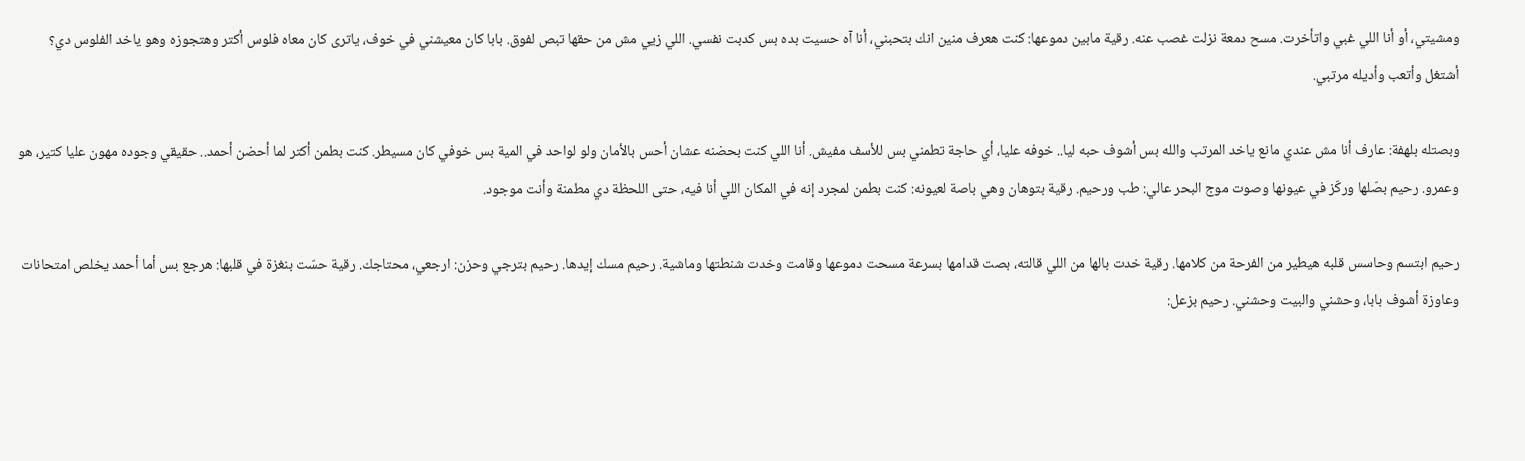ومشيتي، أو أنا اللي غبي واتأخرت. مسح دمعة نزلت غصب عنه. رقية مابين دموعها: كنت هعرف منين انك بتحبني، أنا آه حسيت بده بس كدبت نفسي. اللي زيي مش من حقها تبص لفوق. بابا كان معيشني في خوف، ياترى كان معاه فلوس أكتر وهتجوزه وهو ياخد الفلوس دي؟ أشتغل وأتعب وأديله مرتبي.

وبصتله بلهفة: عارف أنا مش عندي مانع ياخد المرتب والله بس أشوف حبه ليا.. خوفه عليا، أي حاجة تطمني بس للأسف مفيش. أنا اللي كنت بحضنه عشان أحس بالأمان ولو لواحد في المية بس خوفي كان مسيطر. كنت بطمن أكتر لما أحضن أحمد.. حقيقي وجوده مهون عليا كتير، هو وعمرو. رحيم بصّلها وركّز في عيونها وصوت موج البحر عالي: طب ورحيم. رقية بتوهان وهي باصة لعيونه: كنت بطمن لمجرد إنه في المكان اللي أنا فيه، حتى اللحظة دي مطمنة وأنت موجود.

رحيم ابتسم وحاسس قلبه هيطير من الفرحة من كلامها. رقية خدت بالها من اللي قالته، بصت قدامها بسرعة مسحت دموعها وقامت وخدت شنطتها وماشية. رحيم مسك إيدها. رحيم بترجي وحزن: ارجعي، محتاجك. رقية حسّت بنغزة في قلبها: هرجع بس أما أحمد يخلص امتحانات وعاوزة أشوف بابا، وحشني والبيت وحشني. رحيم بزعل: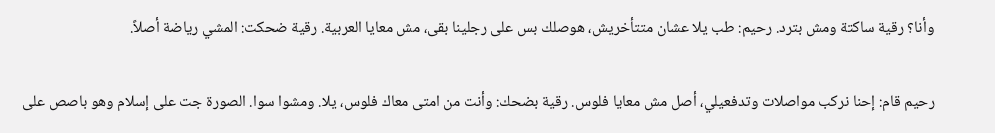وأنا؟ رقية ساكتة ومش بترد. رحيم: طب يلا عشان متتأخريش، هوصلك بس على رجلينا بقى، مش معايا العربية. رقية ضحكت: المشي رياضة أصلاً.

رحيم قام: إحنا نركب مواصلات وتدفعيلي، أصل مش معايا فلوس. رقية بضحك: وأنت من امتى معاك فلوس، يلا. ومشوا سوا. الصورة جت على إسلام وهو باصص على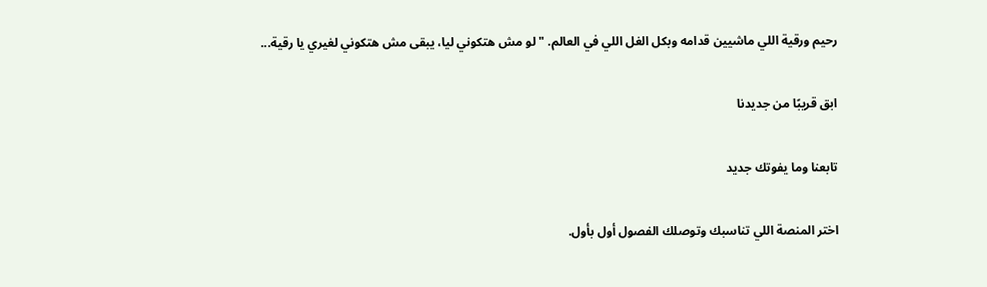رحيم ورقية اللي ماشيين قدامه وبكل الغل اللي في العالم. "لو مش هتكوني ليا، يبقى مش هتكوني لغيري يا رقية...

ابق قريبًا من جديدنا

تابعنا وما يفوتك جديد

اختر المنصة اللي تناسبك وتوصلك الفصول أول بأول.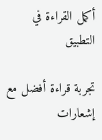أكمل القراءة في التطبيق

تجربة قراءة أفضل مع إشعارات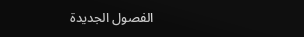الفصول الجديدة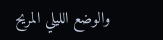والوضع الليلي المريح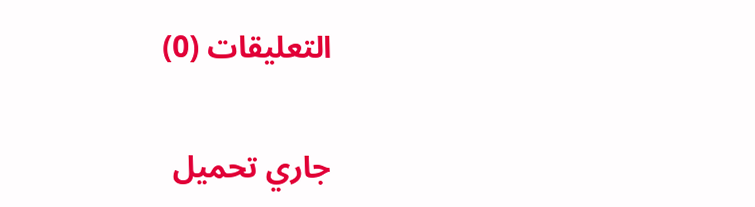التعليقات (0)

جاري تحميل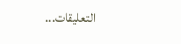التعليقات...